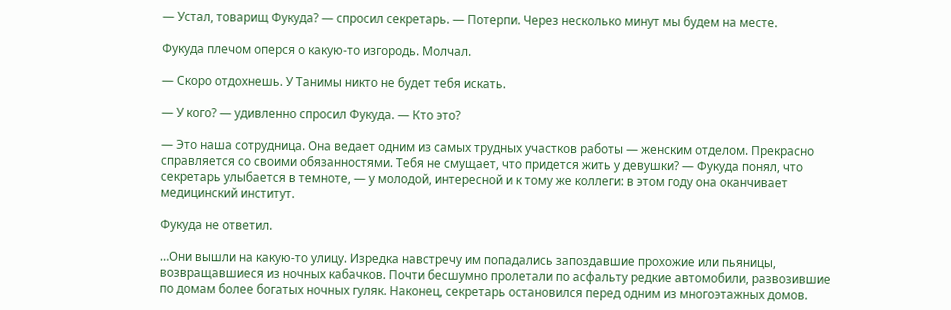— Устал, товарищ Фукуда? — спросил секретарь. — Потерпи. Через несколько минут мы будем на месте.

Фукуда плечом оперся о какую-то изгородь. Молчал.

— Скоро отдохнешь. У Танимы никто не будет тебя искать.

— У кого? — удивленно спросил Фукуда. — Кто это?

— Это наша сотрудница. Она ведает одним из самых трудных участков работы — женским отделом. Прекрасно справляется со своими обязанностями. Тебя не смущает, что придется жить у девушки? — Фукуда понял, что секретарь улыбается в темноте, — у молодой, интересной и к тому же коллеги: в этом году она оканчивает медицинский институт.

Фукуда не ответил.

…Они вышли на какую-то улицу. Изредка навстречу им попадались запоздавшие прохожие или пьяницы, возвращавшиеся из ночных кабачков. Почти бесшумно пролетали по асфальту редкие автомобили, развозившие по домам более богатых ночных гуляк. Наконец, секретарь остановился перед одним из многоэтажных домов.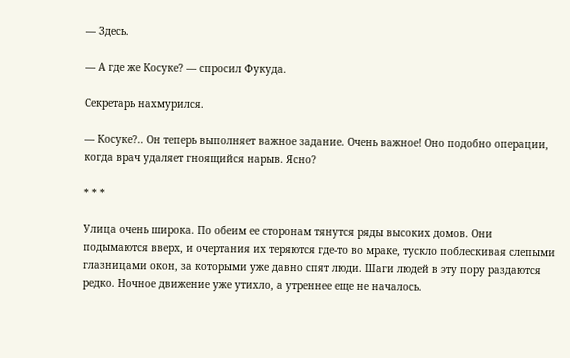— Здесь.

— А где же Косуке? — спросил Фукуда.

Секретарь нахмурился.

— Косуке?.. Он теперь выполняет важное задание. Очень важное! Оно подобно операции, когда врач удаляет гноящийся нарыв. Ясно?

* * *

Улица очень широка. По обеим ее сторонам тянутся ряды высоких домов. Они подымаются вверх, и очертания их теряются где-то во мраке, тускло поблескивая слепыми глазницами окон, за которыми уже давно спят люди. Шаги людей в эту пору раздаются редко. Ночное движение уже утихло, а утреннее еще не началось.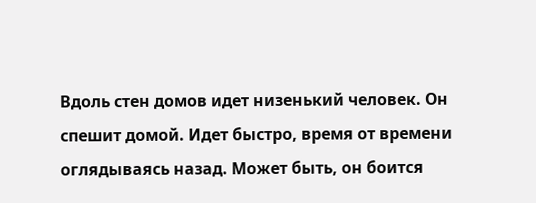Вдоль стен домов идет низенький человек. Он спешит домой. Идет быстро, время от времени оглядываясь назад. Может быть, он боится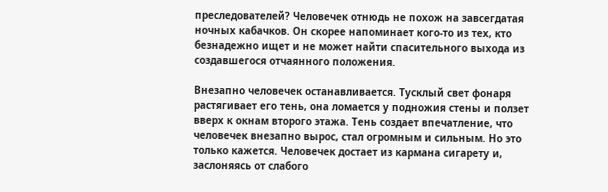преследователей? Человечек отнюдь не похож на завсегдатая ночных кабачков. Он скорее напоминает кого-то из тех, кто безнадежно ищет и не может найти спасительного выхода из создавшегося отчаянного положения.

Внезапно человечек останавливается. Тусклый свет фонаря растягивает его тень, она ломается у подножия стены и ползет вверх к окнам второго этажа. Тень создает впечатление, что человечек внезапно вырос, стал огромным и сильным. Но это только кажется. Человечек достает из кармана сигарету и, заслоняясь от слабого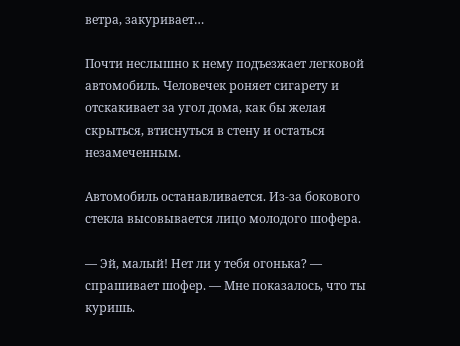ветра, закуривает…

Почти неслышно к нему подъезжает легковой автомобиль. Человечек роняет сигарету и отскакивает за угол дома, как бы желая скрыться, втиснуться в стену и остаться незамеченным.

Автомобиль останавливается. Из-за бокового стекла высовывается лицо молодого шофера.

— Эй, малый! Нет ли у тебя огонька? — спрашивает шофер. — Мне показалось, что ты куришь.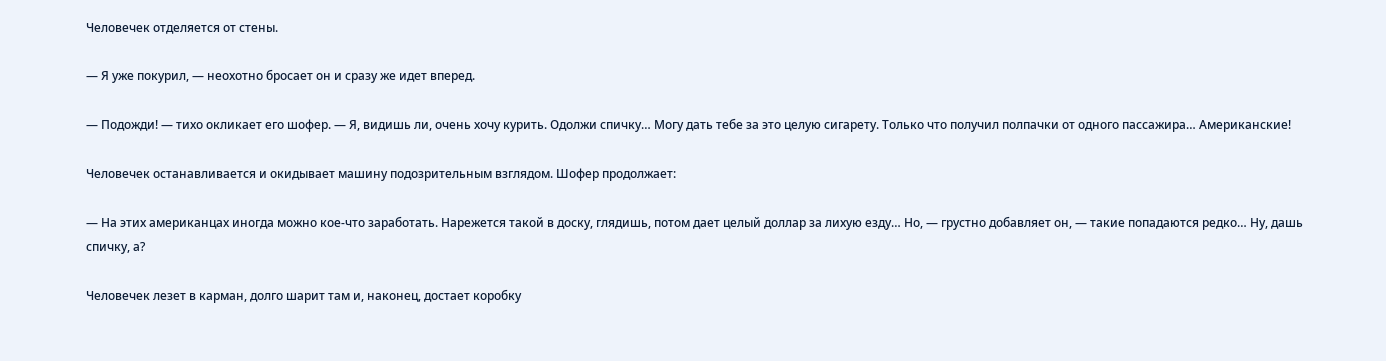Человечек отделяется от стены.

— Я уже покурил, — неохотно бросает он и сразу же идет вперед.

— Подожди! — тихо окликает его шофер. — Я, видишь ли, очень хочу курить. Одолжи спичку… Могу дать тебе за это целую сигарету. Только что получил полпачки от одного пассажира… Американские!

Человечек останавливается и окидывает машину подозрительным взглядом. Шофер продолжает:

— На этих американцах иногда можно кое-что заработать. Нарежется такой в доску, глядишь, потом дает целый доллар за лихую езду… Но, — грустно добавляет он, — такие попадаются редко… Ну, дашь спичку, а?

Человечек лезет в карман, долго шарит там и, наконец, достает коробку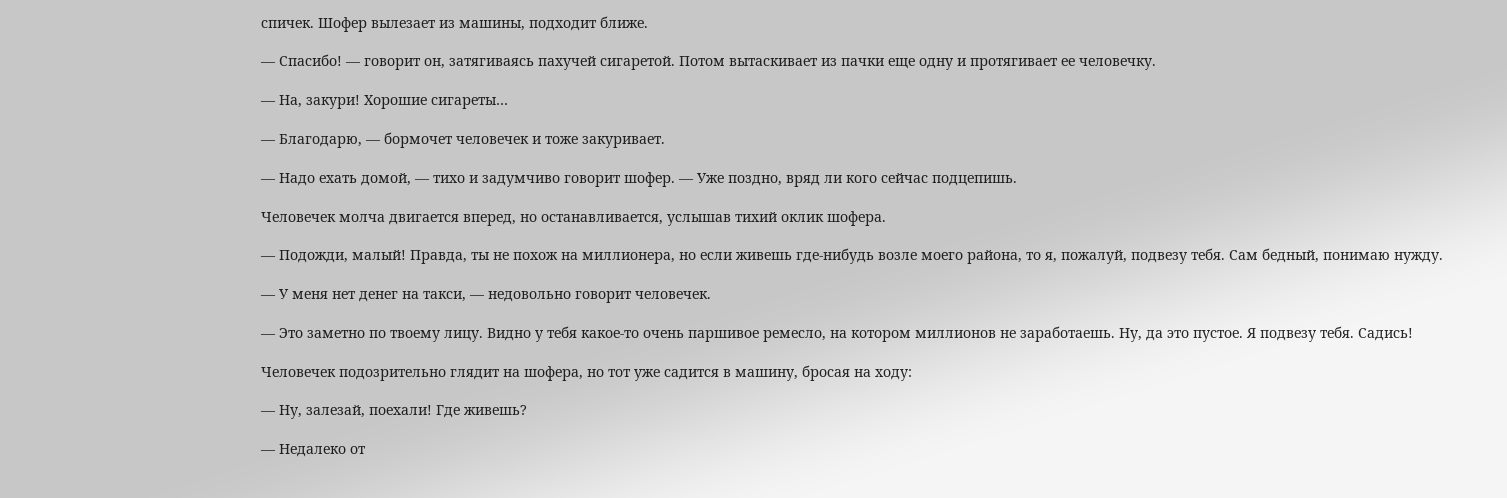спичек. Шофер вылезает из машины, подходит ближе.

— Спасибо! — говорит он, затягиваясь пахучей сигаретой. Потом вытаскивает из пачки еще одну и протягивает ее человечку.

— На, закури! Хорошие сигареты…

— Благодарю, — бормочет человечек и тоже закуривает.

— Надо ехать домой, — тихо и задумчиво говорит шофер. — Уже поздно, вряд ли кого сейчас подцепишь.

Человечек молча двигается вперед, но останавливается, услышав тихий оклик шофера.

— Подожди, малый! Правда, ты не похож на миллионера, но если живешь где-нибудь возле моего района, то я, пожалуй, подвезу тебя. Сам бедный, понимаю нужду.

— У меня нет денег на такси, — недовольно говорит человечек.

— Это заметно по твоему лицу. Видно у тебя какое-то очень паршивое ремесло, на котором миллионов не заработаешь. Ну, да это пустое. Я подвезу тебя. Садись!

Человечек подозрительно глядит на шофера, но тот уже садится в машину, бросая на ходу:

— Ну, залезай, поехали! Где живешь?

— Недалеко от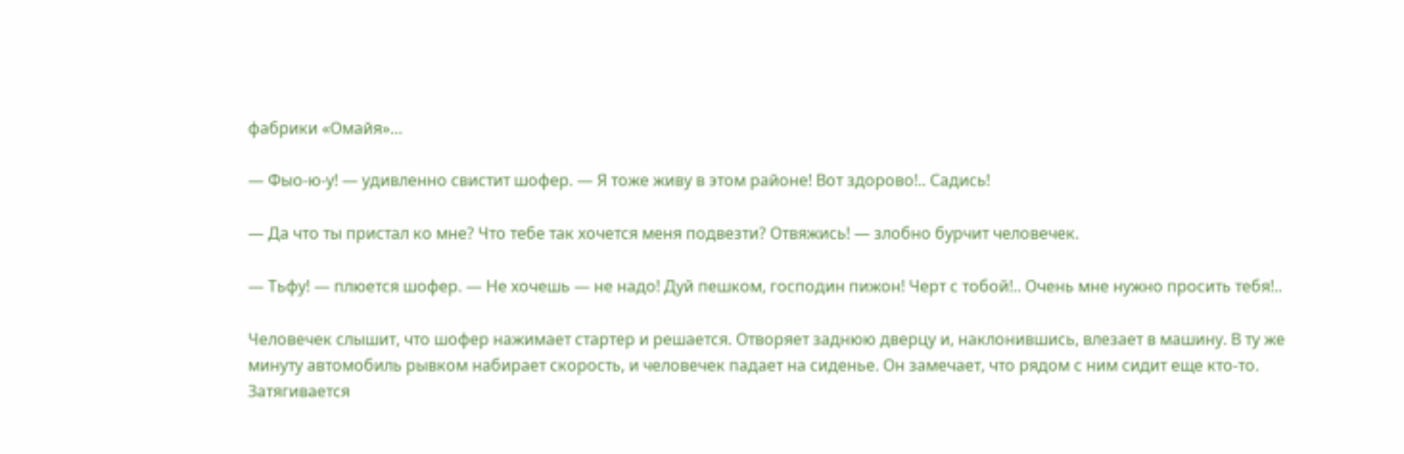фабрики «Омайя»…

— Фыо-ю-у! — удивленно свистит шофер. — Я тоже живу в этом районе! Вот здорово!.. Садись!

— Да что ты пристал ко мне? Что тебе так хочется меня подвезти? Отвяжись! — злобно бурчит человечек.

— Тьфу! — плюется шофер. — Не хочешь — не надо! Дуй пешком, господин пижон! Черт с тобой!.. Очень мне нужно просить тебя!..

Человечек слышит, что шофер нажимает стартер и решается. Отворяет заднюю дверцу и, наклонившись, влезает в машину. В ту же минуту автомобиль рывком набирает скорость, и человечек падает на сиденье. Он замечает, что рядом с ним сидит еще кто-то. Затягивается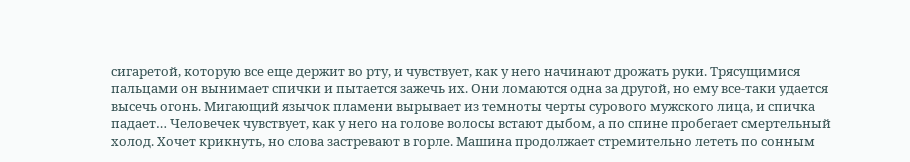сигаретой, которую все еще держит во рту, и чувствует, как у него начинают дрожать руки. Трясущимися пальцами он вынимает спички и пытается зажечь их. Они ломаются одна за другой, но ему все-таки удается высечь огонь. Мигающий язычок пламени вырывает из темноты черты сурового мужского лица, и спичка падает… Человечек чувствует, как у него на голове волосы встают дыбом, а по спине пробегает смертельный холод. Хочет крикнуть, но слова застревают в горле. Машина продолжает стремительно лететь по сонным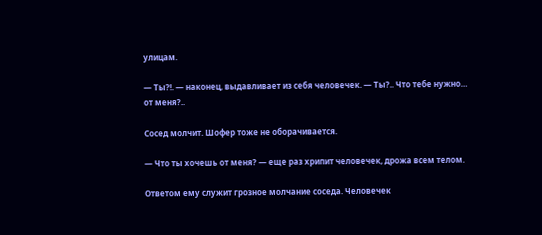улицам.

— Ты?!. — наконец, выдавливает из себя человечек. — Ты?.. Что тебе нужно… от меня?..

Сосед молчит. Шофер тоже не оборачивается.

— Что ты хочешь от меня? — еще раз хрипит человечек, дрожа всем телом.

Ответом ему служит грозное молчание соседа. Человечек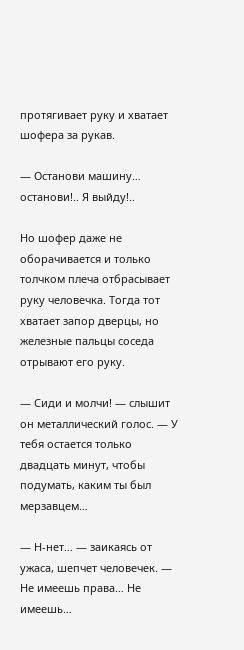протягивает руку и хватает шофера за рукав.

— Останови машину… останови!.. Я выйду!..

Но шофер даже не оборачивается и только толчком плеча отбрасывает руку человечка. Тогда тот хватает запор дверцы, но железные пальцы соседа отрывают его руку.

— Сиди и молчи! — слышит он металлический голос. — У тебя остается только двадцать минут, чтобы подумать, каким ты был мерзавцем…

— Н-нет… — заикаясь от ужаса, шепчет человечек. — Не имеешь права… Не имеешь…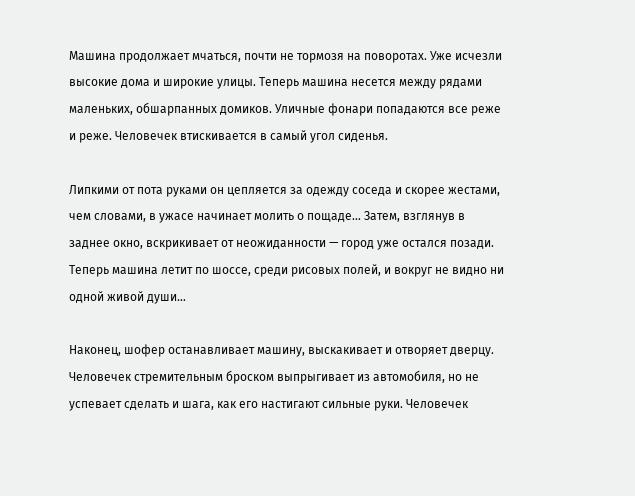Машина продолжает мчаться, почти не тормозя на поворотах. Уже исчезли высокие дома и широкие улицы. Теперь машина несется между рядами маленьких, обшарпанных домиков. Уличные фонари попадаются все реже и реже. Человечек втискивается в самый угол сиденья.

Липкими от пота руками он цепляется за одежду соседа и скорее жестами, чем словами, в ужасе начинает молить о пощаде… Затем, взглянув в заднее окно, вскрикивает от неожиданности — город уже остался позади. Теперь машина летит по шоссе, среди рисовых полей, и вокруг не видно ни одной живой души…

Наконец, шофер останавливает машину, выскакивает и отворяет дверцу. Человечек стремительным броском выпрыгивает из автомобиля, но не успевает сделать и шага, как его настигают сильные руки. Человечек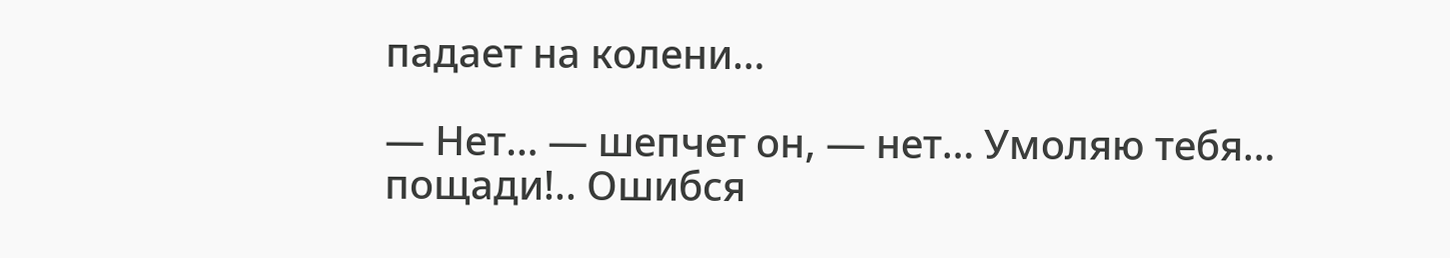падает на колени…

— Нет… — шепчет он, — нет… Умоляю тебя… пощади!.. Ошибся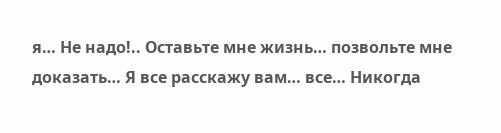я… Не надо!.. Оставьте мне жизнь… позвольте мне доказать… Я все расскажу вам… все… Никогда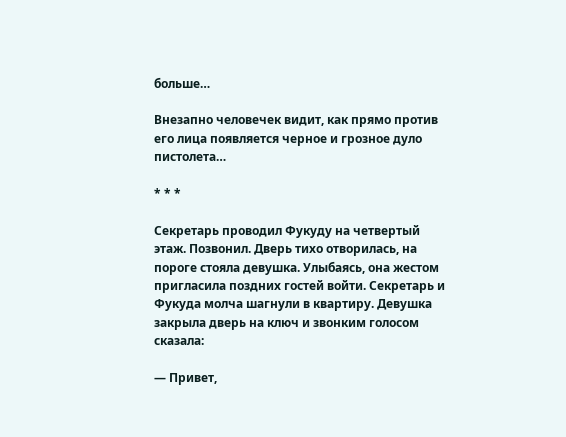больше…

Внезапно человечек видит, как прямо против его лица появляется черное и грозное дуло пистолета…

* * *

Секретарь проводил Фукуду на четвертый этаж. Позвонил. Дверь тихо отворилась, на пороге стояла девушка. Улыбаясь, она жестом пригласила поздних гостей войти. Секретарь и Фукуда молча шагнули в квартиру. Девушка закрыла дверь на ключ и звонким голосом сказала:

— Привет,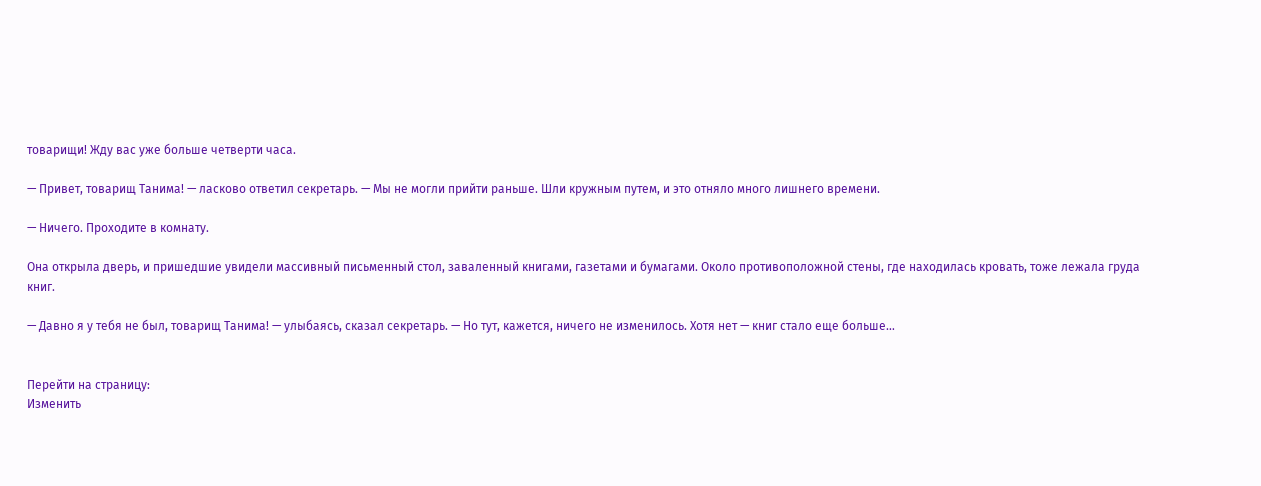товарищи! Жду вас уже больше четверти часа.

— Привет, товарищ Танима! — ласково ответил секретарь. — Мы не могли прийти раньше. Шли кружным путем, и это отняло много лишнего времени.

— Ничего. Проходите в комнату.

Она открыла дверь, и пришедшие увидели массивный письменный стол, заваленный книгами, газетами и бумагами. Около противоположной стены, где находилась кровать, тоже лежала груда книг.

— Давно я у тебя не был, товарищ Танима! — улыбаясь, сказал секретарь. — Но тут, кажется, ничего не изменилось. Хотя нет — книг стало еще больше…


Перейти на страницу:
Изменить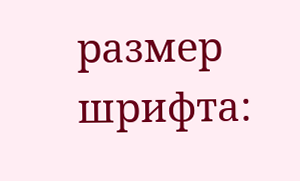размер шрифта: